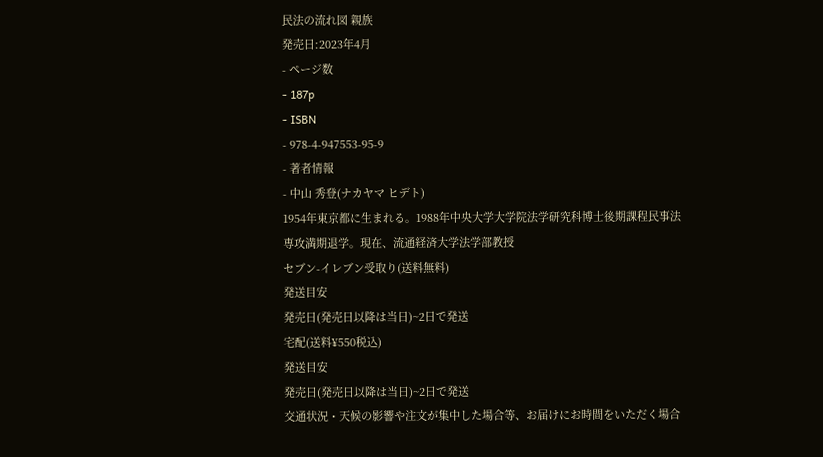民法の流れ図 親族
発売日:2023年4月
- ページ数
- 187p
- ISBN
- 978-4-947553-95-9
- 著者情報
- 中山 秀登(ナカヤマ ヒデト)
1954年東京都に生まれる。1988年中央大学大学院法学研究科博士後期課程民事法専攻満期退学。現在、流通経済大学法学部教授
セブン-イレブン受取り(送料無料)
発送目安
発売日(発売日以降は当日)~2日で発送
宅配(送料¥550税込)
発送目安
発売日(発売日以降は当日)~2日で発送
交通状況・天候の影響や注文が集中した場合等、お届けにお時間をいただく場合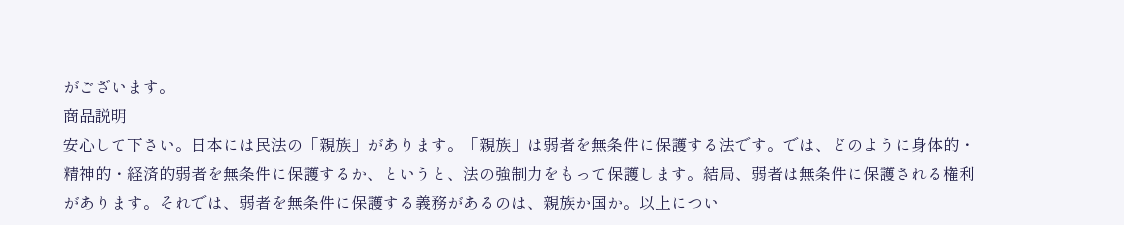がございます。
商品説明
安心して下さい。日本には民法の「親族」があります。「親族」は弱者を無条件に保護する法です。では、どのように身体的・精神的・経済的弱者を無条件に保護するか、というと、法の強制力をもって保護します。結局、弱者は無条件に保護される権利があります。それでは、弱者を無条件に保護する義務があるのは、親族か国か。以上につい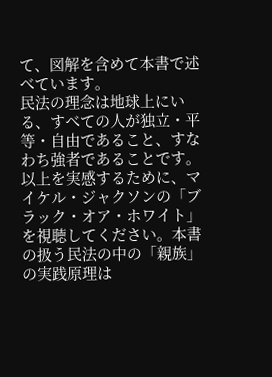て、図解を含めて本書で述べています。
民法の理念は地球上にいる、すべての人が独立・平等・自由であること、すなわち強者であることです。以上を実感するために、マイケル・ジャクソンの「ブラック・オア・ホワイト」を視聴してください。本書の扱う民法の中の「親族」の実践原理は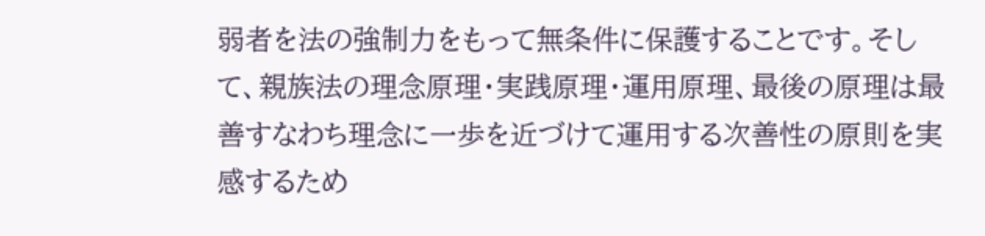弱者を法の強制力をもって無条件に保護することです。そして、親族法の理念原理・実践原理・運用原理、最後の原理は最善すなわち理念に一歩を近づけて運用する次善性の原則を実感するため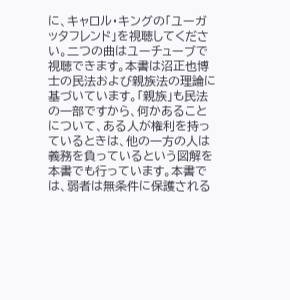に、キャロル・キングの「ユーガッタフレンド」を視聴してください。二つの曲はユーチューブで視聴できます。本書は沼正也博士の民法および親族法の理論に基づいています。「親族」も民法の一部ですから、何かあることについて、ある人が権利を持っているときは、他の一方の人は義務を負っているという図解を本書でも行っています。本書では、弱者は無条件に保護される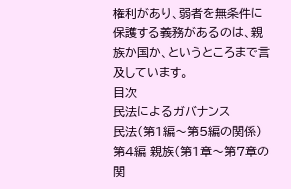権利があり、弱者を無条件に保護する義務があるのは、親族か国か、というところまで言及しています。
目次
民法によるガバナンス
民法(第1編〜第5編の関係)
第4編 親族(第1章〜第7章の関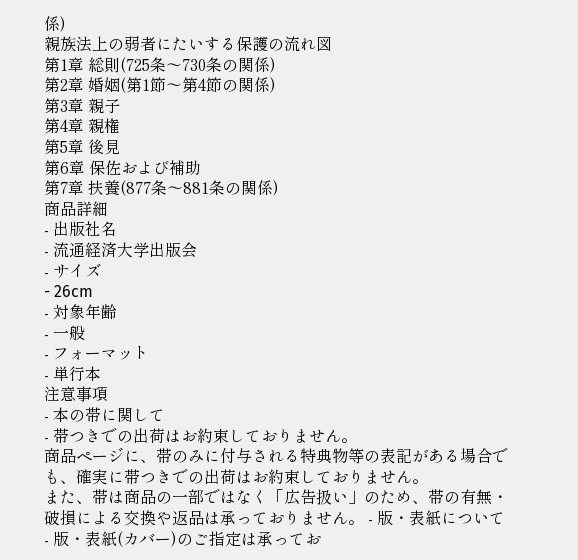係)
親族法上の弱者にたいする保護の流れ図
第1章 総則(725条〜730条の関係)
第2章 婚姻(第1節〜第4節の関係)
第3章 親子
第4章 親権
第5章 後見
第6章 保佐および補助
第7章 扶養(877条〜881条の関係)
商品詳細
- 出版社名
- 流通経済大学出版会
- サイズ
- 26cm
- 対象年齢
- 一般
- フォーマット
- 単行本
注意事項
- 本の帯に関して
- 帯つきでの出荷はお約束しておりません。
商品ページに、帯のみに付与される特典物等の表記がある場合でも、確実に帯つきでの出荷はお約束しておりません。
また、帯は商品の一部ではなく「広告扱い」のため、帯の有無・破損による交換や返品は承っておりません。 - 版・表紙について
- 版・表紙(カバー)のご指定は承ってお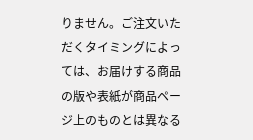りません。ご注文いただくタイミングによっては、お届けする商品の版や表紙が商品ページ上のものとは異なる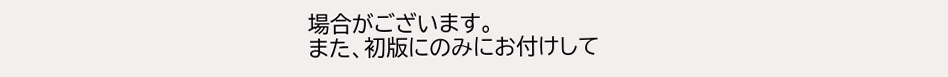場合がございます。
また、初版にのみにお付けして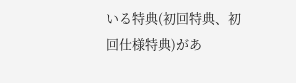いる特典(初回特典、初回仕様特典)があ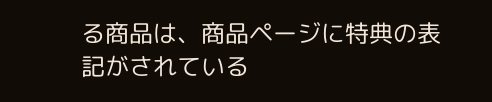る商品は、商品ページに特典の表記がされている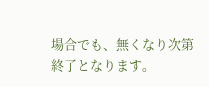場合でも、無くなり次第終了となります。